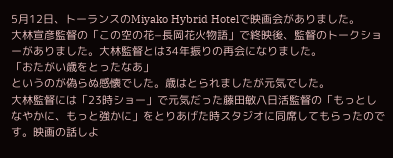5月12日、トーランスのMiyako Hybrid Hotelで映画会がありました。
大林宣彦監督の「この空の花−長岡花火物語」で終映後、監督のトークショーがありました。大林監督とは34年振りの再会になりました。
「おたがい歳をとったなあ」
というのが偽らぬ感懐でした。歳はとられましたが元気でした。
大林監督には「23時ショー」で元気だった藤田敏八日活監督の「もっとしなやかに、もっと強かに」をとりあげた時スタジオに同席してもらったのです。映画の話しよ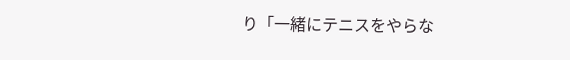り「一緒にテニスをやらな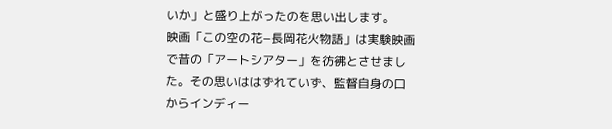いか」と盛り上がったのを思い出します。
映画「この空の花−長岡花火物語」は実験映画で昔の「アートシアター」を彷彿とさせました。その思いははずれていず、監督自身の口からインディー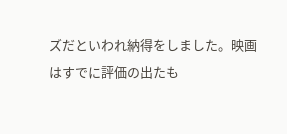ズだといわれ納得をしました。映画はすでに評価の出たも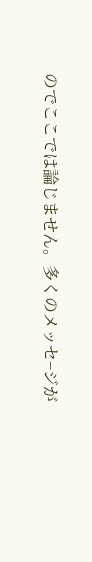のでここでは論じません。多くのメッセ−ジが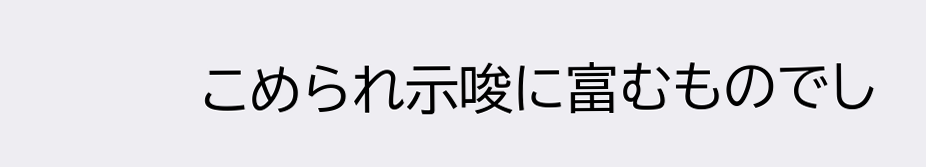こめられ示唆に富むものでし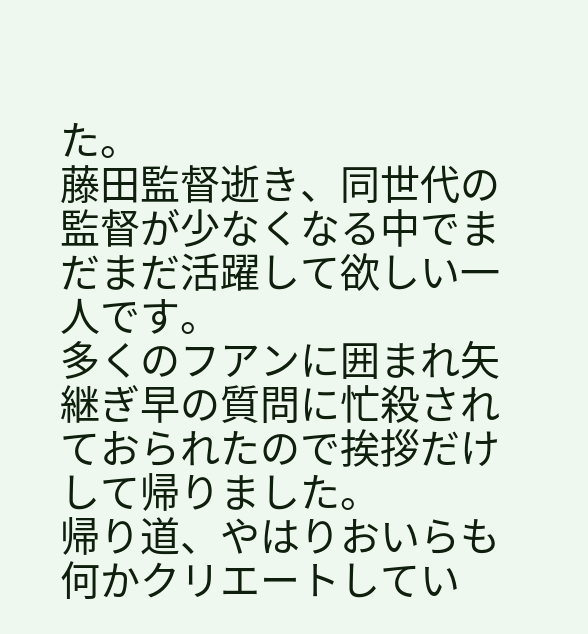た。
藤田監督逝き、同世代の監督が少なくなる中でまだまだ活躍して欲しい一人です。
多くのフアンに囲まれ矢継ぎ早の質問に忙殺されておられたので挨拶だけして帰りました。
帰り道、やはりおいらも何かクリエートしてい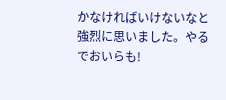かなければいけないなと強烈に思いました。やるでおいらも!